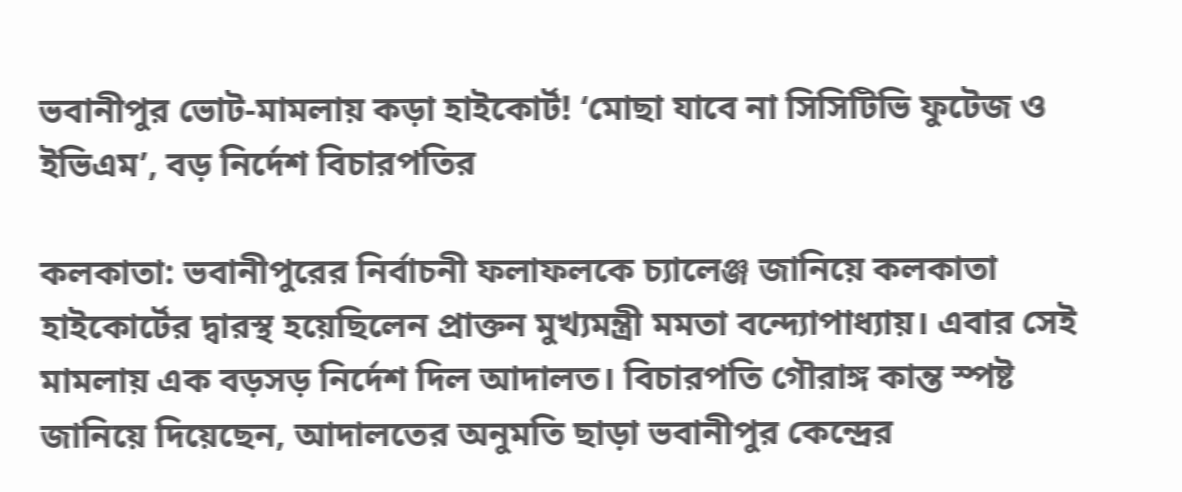ভবানীপুর ভোট-মামলায় কড়া হাইকোর্ট! ‘মোছা যাবে না সিসিটিভি ফুটেজ ও ইভিএম’, বড় নির্দেশ বিচারপতির

কলকাতা: ভবানীপুরের নির্বাচনী ফলাফলকে চ্যালেঞ্জ জানিয়ে কলকাতা হাইকোর্টের দ্বারস্থ হয়েছিলেন প্রাক্তন মুখ্যমন্ত্রী মমতা বন্দ্যোপাধ্যায়। এবার সেই মামলায় এক বড়সড় নির্দেশ দিল আদালত। বিচারপতি গৌরাঙ্গ কান্ত স্পষ্ট জানিয়ে দিয়েছেন, আদালতের অনুমতি ছাড়া ভবানীপুর কেন্দ্রের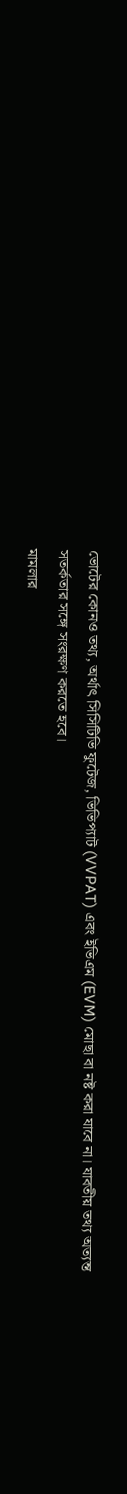ভোটের কোনও তথ্য, অর্থাৎ সিসিটিভি ফুটেজ, ভিভিপ্যাট (VVPAT) এবং ইভিএম (EVM) মোছা বা নষ্ট করা যাবে না। যাবতীয় তথ্য অত্যন্ত সতর্কতার সঙ্গে সংরক্ষণ করতে হবে।
মামলার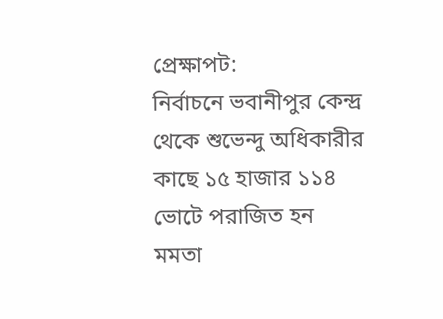প্রেক্ষাপট:
নির্বাচনে ভবানীপুর কেন্দ্র থেকে শুভেন্দু অধিকারীর কাছে ১৫ হাজার ১১৪ ভোটে পরাজিত হন মমতা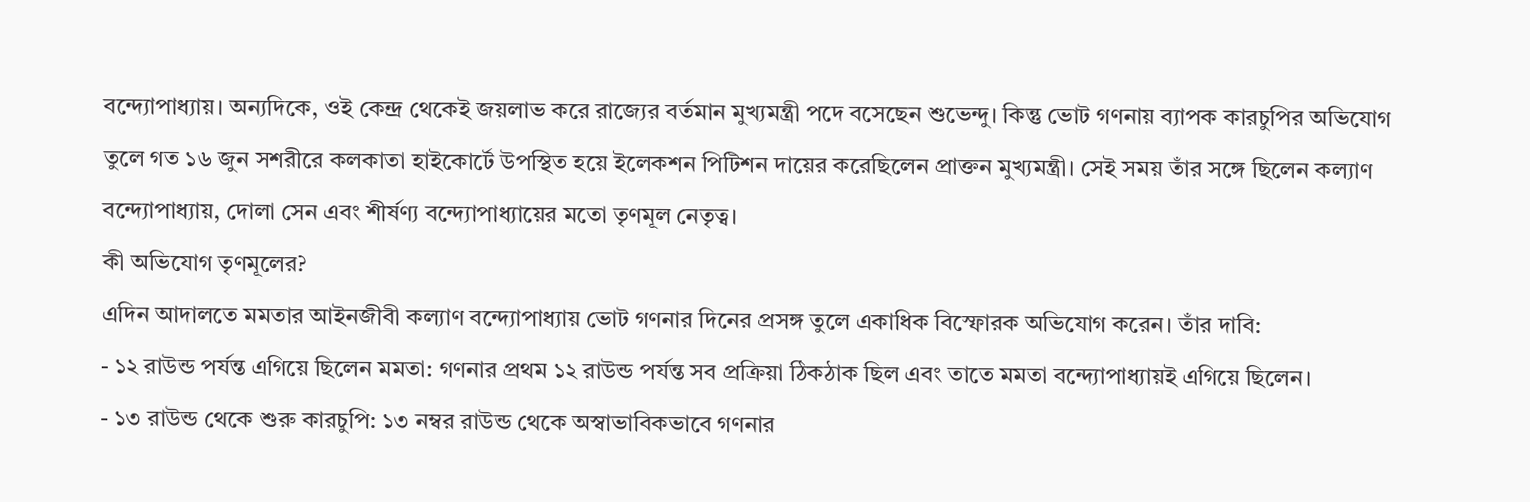বন্দ্যোপাধ্যায়। অন্যদিকে, ওই কেন্দ্র থেকেই জয়লাভ করে রাজ্যের বর্তমান মুখ্যমন্ত্রী পদে বসেছেন শুভেন্দু। কিন্তু ভোট গণনায় ব্যাপক কারচুপির অভিযোগ তুলে গত ১৬ জুন সশরীরে কলকাতা হাইকোর্টে উপস্থিত হয়ে ইলেকশন পিটিশন দায়ের করেছিলেন প্রাক্তন মুখ্যমন্ত্রী। সেই সময় তাঁর সঙ্গে ছিলেন কল্যাণ বন্দ্যোপাধ্যায়, দোলা সেন এবং শীর্ষণ্য বন্দ্যোপাধ্যায়ের মতো তৃণমূল নেতৃত্ব।
কী অভিযোগ তৃণমূলের?
এদিন আদালতে মমতার আইনজীবী কল্যাণ বন্দ্যোপাধ্যায় ভোট গণনার দিনের প্রসঙ্গ তুলে একাধিক বিস্ফোরক অভিযোগ করেন। তাঁর দাবি:
- ১২ রাউন্ড পর্যন্ত এগিয়ে ছিলেন মমতা: গণনার প্রথম ১২ রাউন্ড পর্যন্ত সব প্রক্রিয়া ঠিকঠাক ছিল এবং তাতে মমতা বন্দ্যোপাধ্যায়ই এগিয়ে ছিলেন।
- ১৩ রাউন্ড থেকে শুরু কারচুপি: ১৩ নম্বর রাউন্ড থেকে অস্বাভাবিকভাবে গণনার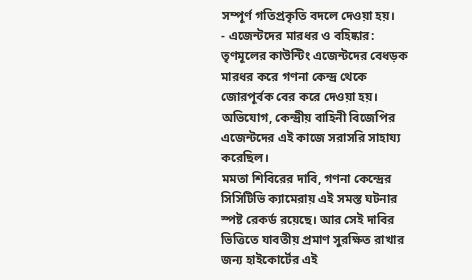সম্পূর্ণ গতিপ্রকৃতি বদলে দেওয়া হয়।
- এজেন্টদের মারধর ও বহিষ্কার: তৃণমূলের কাউন্টিং এজেন্টদের বেধড়ক মারধর করে গণনা কেন্দ্র থেকে জোরপূর্বক বের করে দেওয়া হয়। অভিযোগ, কেন্দ্রীয় বাহিনী বিজেপির এজেন্টদের এই কাজে সরাসরি সাহায্য করেছিল।
মমতা শিবিরের দাবি, গণনা কেন্দ্রের সিসিটিভি ক্যামেরায় এই সমস্ত ঘটনার স্পষ্ট রেকর্ড রয়েছে। আর সেই দাবির ভিত্তিতে যাবতীয় প্রমাণ সুরক্ষিত রাখার জন্য হাইকোর্টের এই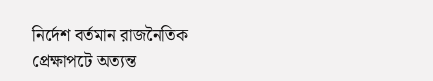নির্দেশ বর্তমান রাজনৈতিক প্রেক্ষাপটে অত্যন্ত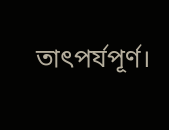তাৎপর্যপূর্ণ।